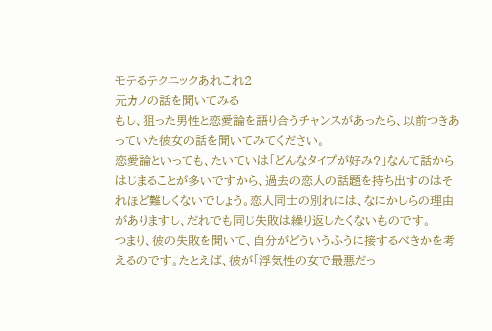モテるテクニックあれこれ2
元カノの話を聞いてみる
もし、狙った男性と恋愛論を語り合うチャンスがあったら、以前つきあっていた彼女の話を聞いてみてください。
恋愛論といっても、たいていは「どんなタイプが好み?」なんて話からはじまることが多いですから、過去の恋人の話題を持ち出すのはそれほど難しくないでしょう。恋人同士の別れには、なにかしらの理由がありますし、だれでも同じ失敗は繰り返したくないものです。
つまり、彼の失敗を聞いて、自分がどういうふうに接するべきかを考えるのです。たとえば、彼が「浮気性の女で最悪だっ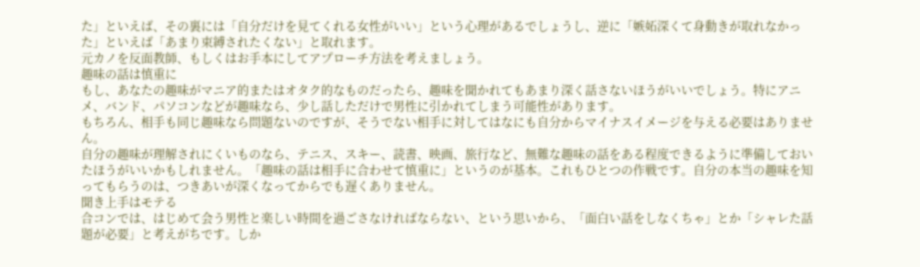た」といえば、その裏には「自分だけを見てくれる女性がいい」という心理があるでしょうし、逆に「嫉妬深くて身動きが取れなかった」といえば「あまり束縛されたくない」と取れます。
元カノを反面教師、もしくはお手本にしてアプローチ方法を考えましょう。
趣味の話は慎重に
もし、あなたの趣味がマニア的またはオタク的なものだったら、趣味を聞かれてもあまり深く話さないほうがいいでしょう。特にアニメ、バンド、パソコンなどが趣味なら、少し話しただけで男性に引かれてしまう可能性があります。
もちろん、相手も同じ趣味なら問題ないのですが、そうでない相手に対してはなにも自分からマイナスイメージを与える必要はありません。
自分の趣味が理解されにくいものなら、テニス、スキー、読書、映画、旅行など、無難な趣味の話をある程度できるように準備しておいたほうがいいかもしれません。「趣味の話は相手に合わせて慎重に」というのが基本。これもひとつの作戦です。自分の本当の趣味を知ってもらうのは、つきあいが深くなってからでも遅くありません。
聞き上手はモテる
合コンでは、はじめて会う男性と楽しい時間を過ごさなければならない、という思いから、「面白い話をしなくちゃ」とか「シャレた話題が必要」と考えがちです。しか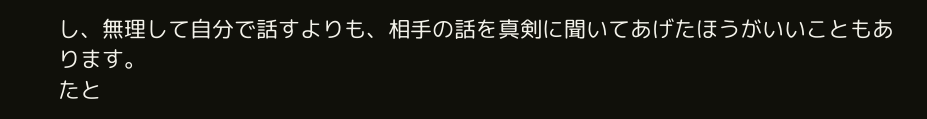し、無理して自分で話すよりも、相手の話を真剣に聞いてあげたほうがいいこともあります。
たと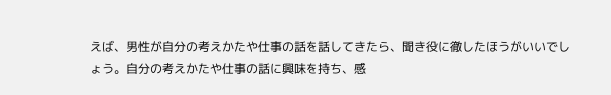えば、男性が自分の考えかたや仕事の話を話してきたら、聞き役に徹したほうがいいでしょう。自分の考えかたや仕事の話に興味を持ち、感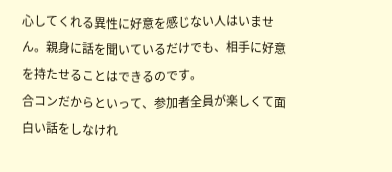心してくれる異性に好意を感じない人はいません。親身に話を聞いているだけでも、相手に好意を持たせることはできるのです。
合コンだからといって、参加者全員が楽しくて面白い話をしなけれ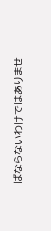ばならないわけではありませ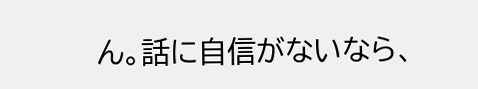ん。話に自信がないなら、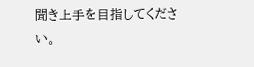聞き上手を目指してください。